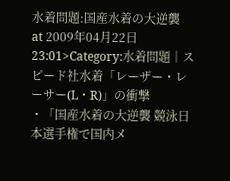水着問題:国産水着の大逆襲
at 2009年04月22日 23:01>Category:水着問題│スピード社水着「レーザー・レーサー(L・R)」の衝撃
・「国産水着の大逆襲 競泳日本選手権で国内メ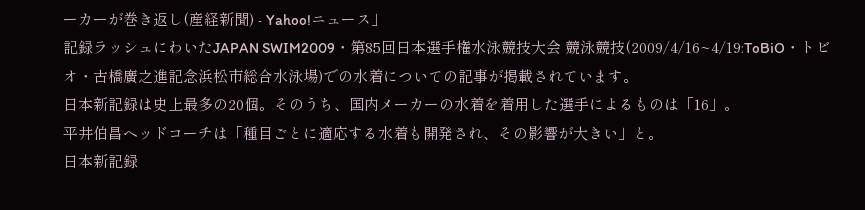ーカーが巻き返し(産経新聞) - Yahoo!ニュース」
記録ラッシュにわいたJAPAN SWIM2009・第85回日本選手権水泳競技大会 競泳競技(2009/4/16~4/19:ToBiO・トビオ・古橋廣之進記念浜松市総合水泳場)での水着についての記事が掲載されています。
日本新記録は史上最多の20個。そのうち、国内メーカーの水着を着用した選手によるものは「16」。
平井伯昌ヘッドコーチは「種目ごとに適応する水着も開発され、その影響が大きい」と。
日本新記録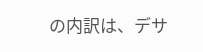の内訳は、デサ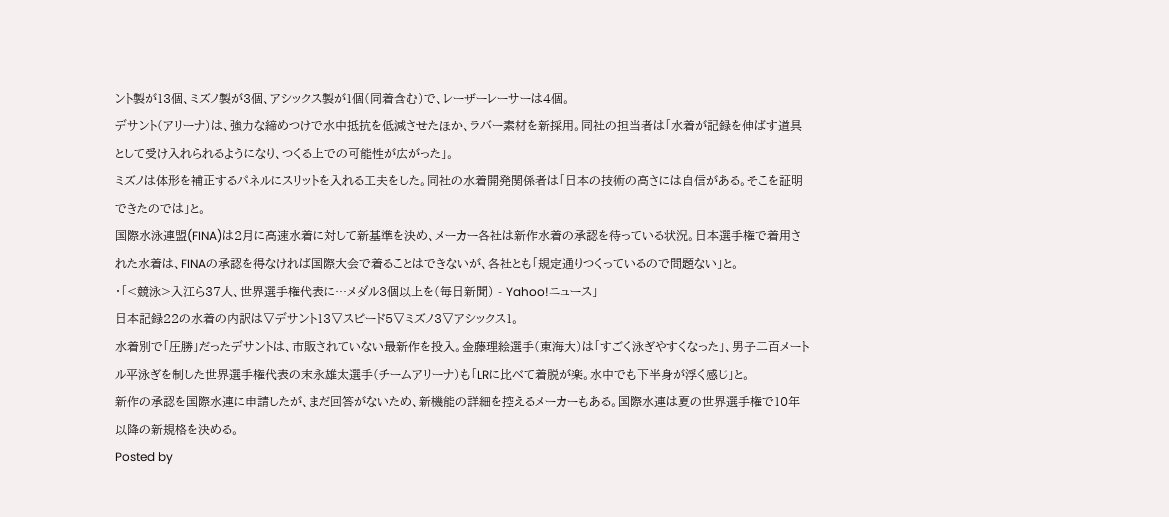ント製が13個、ミズノ製が3個、アシックス製が1個(同着含む)で、レーザーレーサーは4個。
デサント(アリーナ)は、強力な締めつけで水中抵抗を低減させたほか、ラバー素材を新採用。同社の担当者は「水着が記録を伸ばす道具として受け入れられるようになり、つくる上での可能性が広がった」。
ミズノは体形を補正するパネルにスリットを入れる工夫をした。同社の水着開発関係者は「日本の技術の高さには自信がある。そこを証明できたのでは」と。
国際水泳連盟(FINA)は2月に高速水着に対して新基準を決め、メーカー各社は新作水着の承認を待っている状況。日本選手権で着用された水着は、FINAの承認を得なければ国際大会で着ることはできないが、各社とも「規定通りつくっているので問題ない」と。
・「<競泳>入江ら37人、世界選手権代表に…メダル3個以上を(毎日新聞) - Yahoo!ニュース」
日本記録22の水着の内訳は▽デサント13▽スピード5▽ミズノ3▽アシックス1。
水着別で「圧勝」だったデサントは、市販されていない最新作を投入。金藤理絵選手(東海大)は「すごく泳ぎやすくなった」、男子二百メートル平泳ぎを制した世界選手権代表の末永雄太選手(チームアリーナ)も「LRに比べて着脱が楽。水中でも下半身が浮く感じ」と。
新作の承認を国際水連に申請したが、まだ回答がないため、新機能の詳細を控えるメーカーもある。国際水連は夏の世界選手権で10年以降の新規格を決める。
Posted by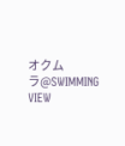オクムラ@SWIMMING VIEW